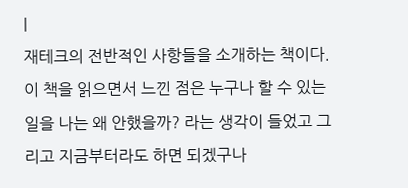|
재테크의 전반적인 사항들을 소개하는 책이다. 이 책을 읽으면서 느낀 점은 누구나 할 수 있는 일을 나는 왜 안했을까? 라는 생각이 들었고 그리고 지금부터라도 하면 되겠구나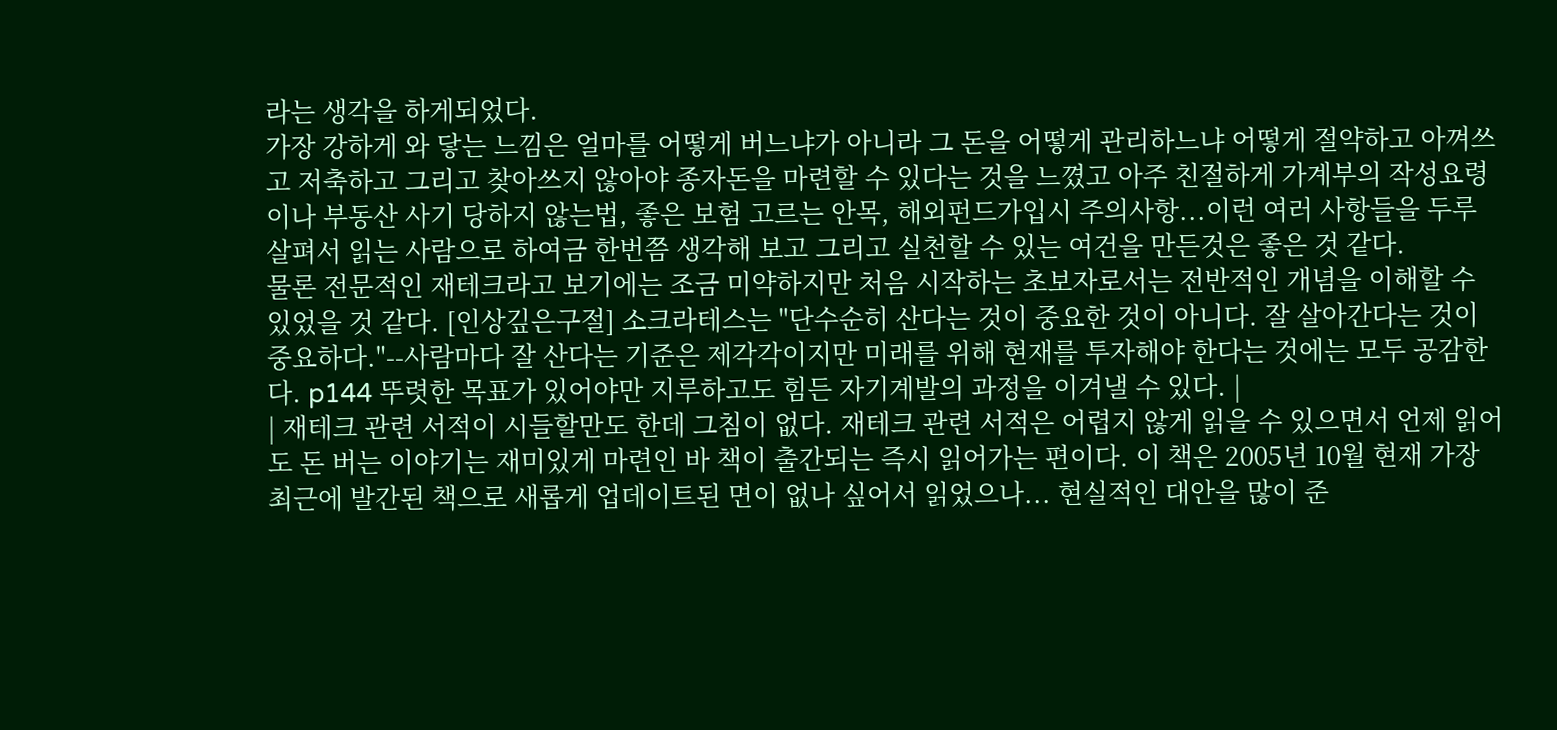라는 생각을 하게되었다.
가장 강하게 와 닿는 느낌은 얼마를 어떻게 버느냐가 아니라 그 돈을 어떻게 관리하느냐 어떻게 절약하고 아껴쓰고 저축하고 그리고 찾아쓰지 않아야 종자돈을 마련할 수 있다는 것을 느꼈고 아주 친절하게 가계부의 작성요령이나 부동산 사기 당하지 않는법, 좋은 보험 고르는 안목, 해외펀드가입시 주의사항...이런 여러 사항들을 두루 살펴서 읽는 사람으로 하여금 한번쯤 생각해 보고 그리고 실천할 수 있는 여건을 만든것은 좋은 것 같다.
물론 전문적인 재테크라고 보기에는 조금 미약하지만 처음 시작하는 초보자로서는 전반적인 개념을 이해할 수 있었을 것 같다. [인상깊은구절] 소크라테스는 "단수순히 산다는 것이 중요한 것이 아니다. 잘 살아간다는 것이 중요하다."--사람마다 잘 산다는 기준은 제각각이지만 미래를 위해 현재를 투자해야 한다는 것에는 모두 공감한다. p144 뚜렷한 목표가 있어야만 지루하고도 힘든 자기계발의 과정을 이겨낼 수 있다. |
| 재테크 관련 서적이 시들할만도 한데 그침이 없다. 재테크 관련 서적은 어렵지 않게 읽을 수 있으면서 언제 읽어도 돈 버는 이야기는 재미있게 마련인 바 책이 출간되는 즉시 읽어가는 편이다. 이 책은 2005년 10월 현재 가장 최근에 발간된 책으로 새롭게 업데이트된 면이 없나 싶어서 읽었으나... 현실적인 대안을 많이 준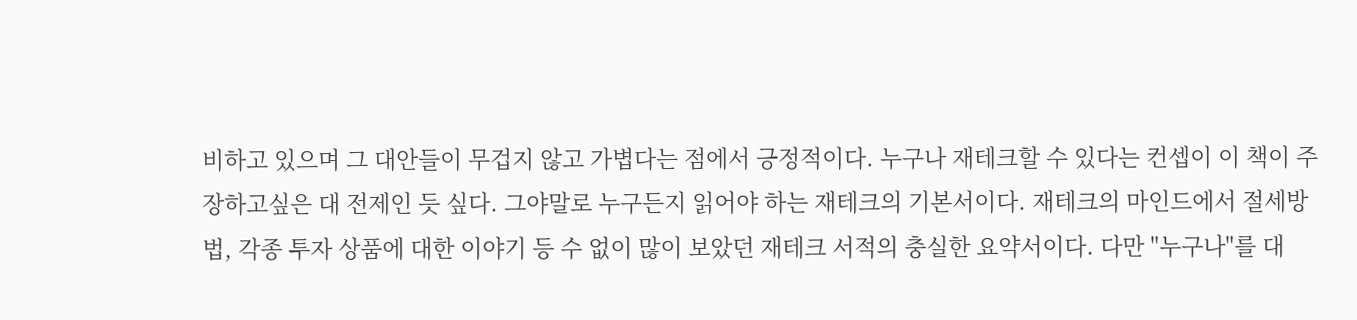비하고 있으며 그 대안들이 무겁지 않고 가볍다는 점에서 긍정적이다. 누구나 재테크할 수 있다는 컨셉이 이 책이 주장하고싶은 대 전제인 듯 싶다. 그야말로 누구든지 읽어야 하는 재테크의 기본서이다. 재테크의 마인드에서 절세방법, 각종 투자 상품에 대한 이야기 등 수 없이 많이 보았던 재테크 서적의 충실한 요약서이다. 다만 "누구나"를 대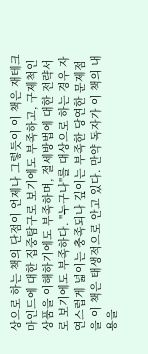상으로 하는 책의 단점이 언제나 그렇듯이 이 책은 재테크 마인드에 대한 집중탐구로 보기에도 부족하고, 구제척인 상품을 이해하기에도 부족하며, 절세방법에 대한 전략서로 보기에도 부족하다. "누구나"를 대상으로 하는 경우 자연스럽게 넓이는 충족되나 깊이는 부족한 당연한 문제점을 이 책은 태생적으로 안고 있다. 만약 독자가 이 책의 내용을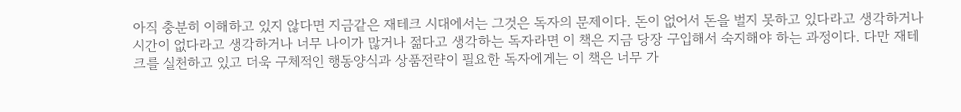아직 충분히 이해하고 있지 않다면 지금같은 재테크 시대에서는 그것은 독자의 문제이다. 돈이 없어서 돈을 벌지 못하고 있다라고 생각하거나 시간이 없다라고 생각하거나 너무 나이가 많거나 젊다고 생각하는 독자라면 이 책은 지금 당장 구입해서 숙지해야 하는 과정이다. 다만 재테크를 실천하고 있고 더욱 구체적인 행동양식과 상품전략이 필요한 독자에게는 이 책은 너무 가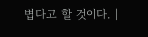볍다고 할 것이다. |